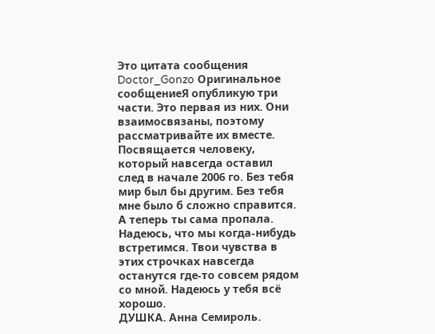Это цитата сообщения
Doctor_Gonzo Оригинальное сообщениеЯ опубликую три части. Это первая из них. Они взаимосвязаны, поэтому рассматривайте их вместе.
Посвящается человеку, который навсегда оставил след в начале 2006 го. Без тебя мир был бы другим. Без тебя мне было б сложно справится. А теперь ты сама пропала. Надеюсь, что мы когда-нибудь встретимся. Твои чувства в этих строчках навсегда останутся где-то совсем рядом со мной. Надеюсь у тебя всё хорошо.
ДУШКА. Анна Семироль.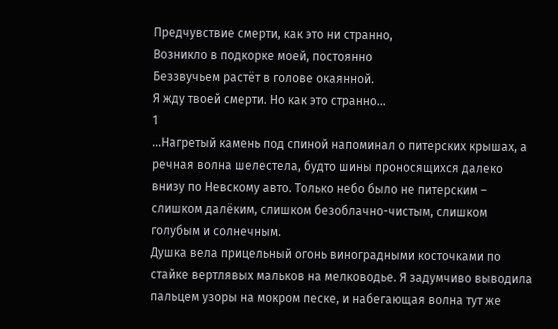Предчувствие смерти, как это ни странно,
Возникло в подкорке моей, постоянно
Беззвучьем растёт в голове окаянной.
Я жду твоей смерти. Но как это странно…
1
…Нагретый камень под спиной напоминал о питерских крышах, а речная волна шелестела, будто шины проносящихся далеко внизу по Невскому авто. Только небо было не питерским – слишком далёким, слишком безоблачно-чистым, слишком голубым и солнечным.
Душка вела прицельный огонь виноградными косточками по стайке вертлявых мальков на мелководье. Я задумчиво выводила пальцем узоры на мокром песке, и набегающая волна тут же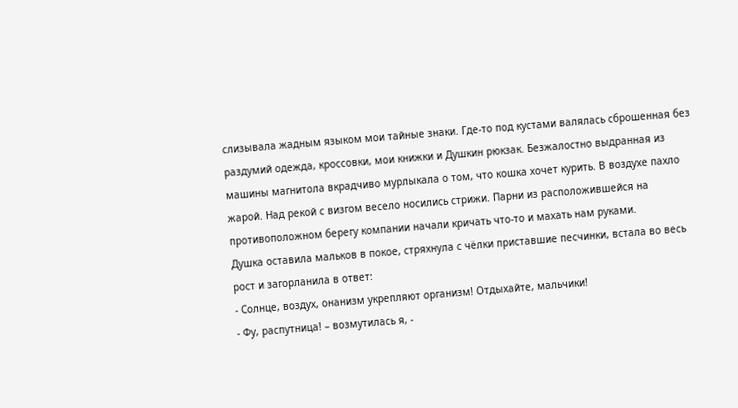слизывала жадным языком мои тайные знаки. Где-то под кустами валялась сброшенная без раздумий одежда, кроссовки, мои книжки и Душкин рюкзак. Безжалостно выдранная из машины магнитола вкрадчиво мурлыкала о том, что кошка хочет курить. В воздухе пахло жарой. Над рекой с визгом весело носились стрижи. Парни из расположившейся на противоположном берегу компании начали кричать что-то и махать нам руками.
Душка оставила мальков в покое, стряхнула с чёлки приставшие песчинки, встала во весь рост и загорланила в ответ:
- Солнце, воздух, онанизм укрепляют организм! Отдыхайте, мальчики!
- Фу, распутница! – возмутилась я, -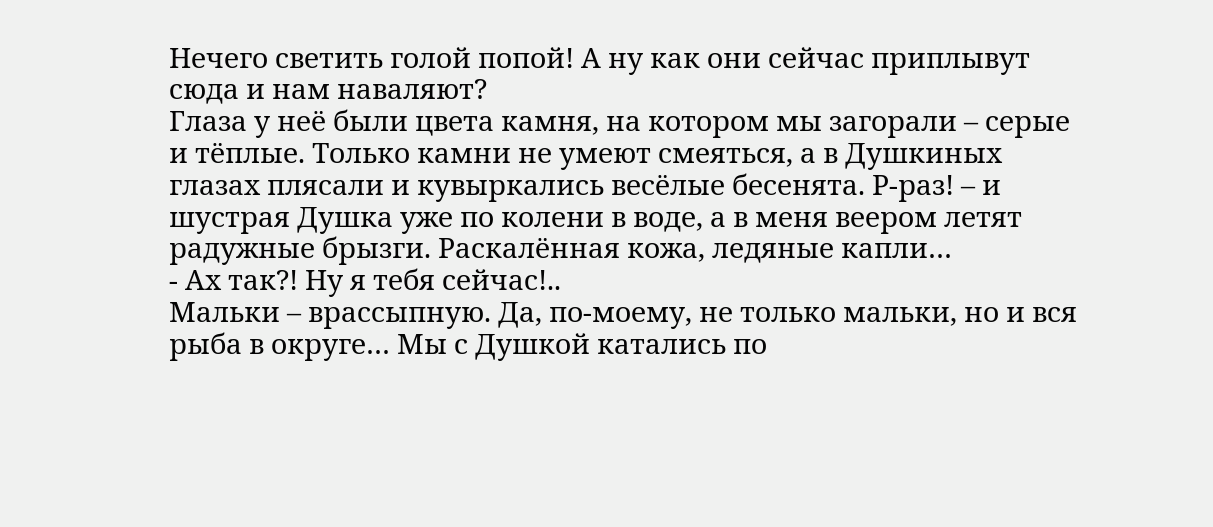Нечего светить голой попой! А ну как они сейчас приплывут сюда и нам наваляют?
Глаза у неё были цвета камня, на котором мы загорали – серые и тёплые. Только камни не умеют смеяться, а в Душкиных глазах плясали и кувыркались весёлые бесенята. Р-раз! – и шустрая Душка уже по колени в воде, а в меня веером летят радужные брызги. Раскалённая кожа, ледяные капли…
- Ах так?! Ну я тебя сейчас!..
Мальки – врассыпную. Да, по-моему, не только мальки, но и вся рыба в округе… Мы с Душкой катались по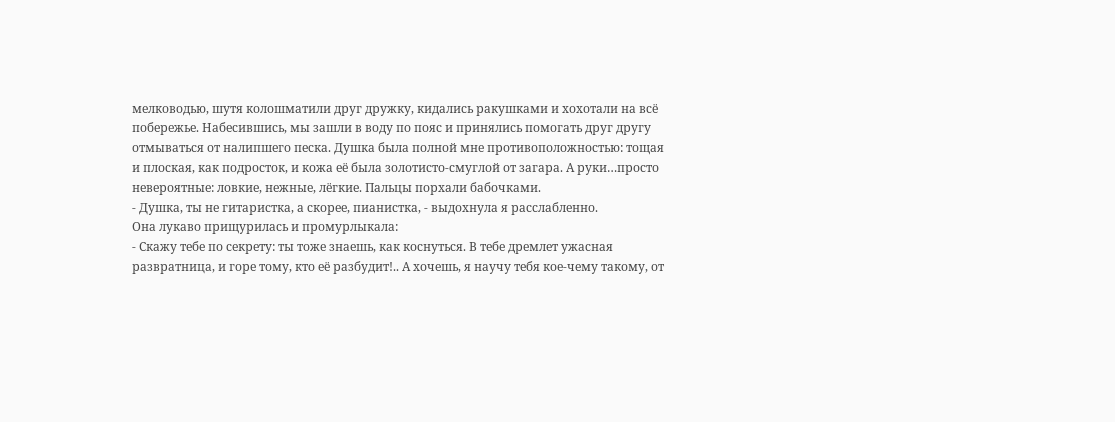мелководью, шутя колошматили друг дружку, кидались ракушками и хохотали на всё побережье. Набесившись, мы зашли в воду по пояс и принялись помогать друг другу отмываться от налипшего песка. Душка была полной мне противоположностью: тощая и плоская, как подросток, и кожа её была золотисто-смуглой от загара. А руки…просто невероятные: ловкие, нежные, лёгкие. Пальцы порхали бабочками.
- Душка, ты не гитаристка, а скорее, пианистка, - выдохнула я расслабленно.
Она лукаво прищурилась и промурлыкала:
- Скажу тебе по секрету: ты тоже знаешь, как коснуться. В тебе дремлет ужасная развратница, и горе тому, кто её разбудит!.. А хочешь, я научу тебя кое-чему такому, от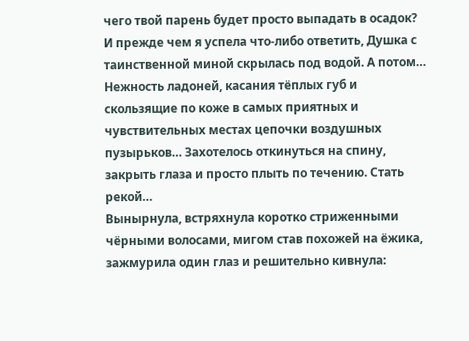чего твой парень будет просто выпадать в осадок?
И прежде чем я успела что-либо ответить, Душка с таинственной миной скрылась под водой. А потом… Нежность ладоней, касания тёплых губ и скользящие по коже в самых приятных и чувствительных местах цепочки воздушных пузырьков… Захотелось откинуться на спину, закрыть глаза и просто плыть по течению. Стать рекой…
Вынырнула, встряхнула коротко стриженными чёрными волосами, мигом став похожей на ёжика, зажмурила один глаз и решительно кивнула: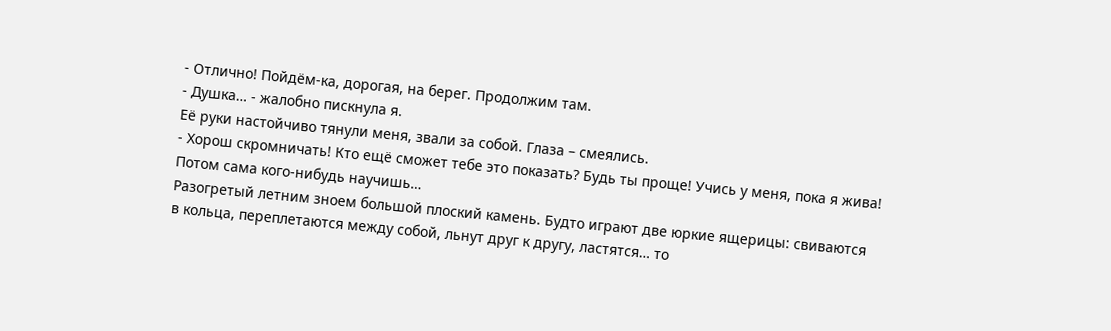- Отлично! Пойдём-ка, дорогая, на берег. Продолжим там.
- Душка… - жалобно пискнула я.
Её руки настойчиво тянули меня, звали за собой. Глаза – смеялись.
- Хорош скромничать! Кто ещё сможет тебе это показать? Будь ты проще! Учись у меня, пока я жива! Потом сама кого-нибудь научишь…
Разогретый летним зноем большой плоский камень. Будто играют две юркие ящерицы: свиваются в кольца, переплетаются между собой, льнут друг к другу, ластятся… то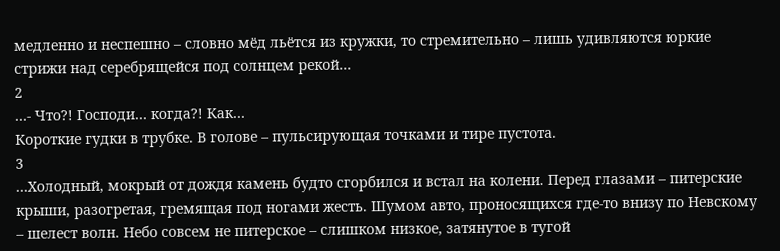медленно и неспешно – словно мёд льётся из кружки, то стремительно – лишь удивляются юркие стрижи над серебрящейся под солнцем рекой…
2
…- Что?! Господи… когда?! Как…
Короткие гудки в трубке. В голове – пульсирующая точками и тире пустота.
3
…Холодный, мокрый от дождя камень будто сгорбился и встал на колени. Перед глазами – питерские крыши, разогретая, гремящая под ногами жесть. Шумом авто, проносящихся где-то внизу по Невскому – шелест волн. Небо совсем не питерское – слишком низкое, затянутое в тугой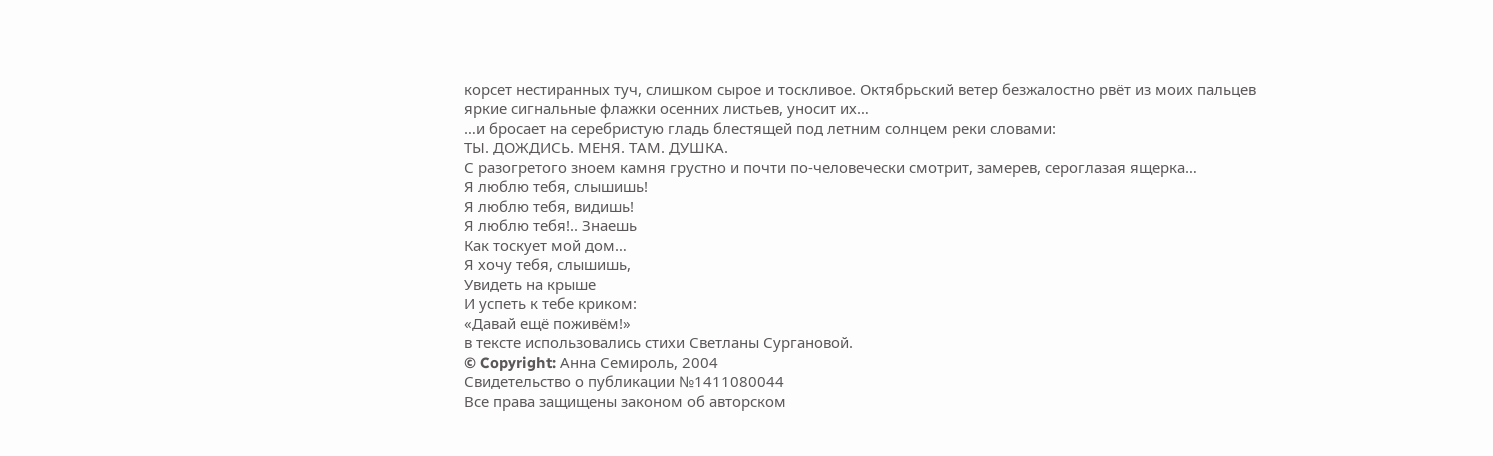корсет нестиранных туч, слишком сырое и тоскливое. Октябрьский ветер безжалостно рвёт из моих пальцев яркие сигнальные флажки осенних листьев, уносит их…
…и бросает на серебристую гладь блестящей под летним солнцем реки словами:
ТЫ. ДОЖДИСЬ. МЕНЯ. ТАМ. ДУШКА.
С разогретого зноем камня грустно и почти по-человечески смотрит, замерев, сероглазая ящерка…
Я люблю тебя, слышишь!
Я люблю тебя, видишь!
Я люблю тебя!.. Знаешь
Как тоскует мой дом…
Я хочу тебя, слышишь,
Увидеть на крыше
И успеть к тебе криком:
«Давай ещё поживём!»
в тексте использовались стихи Светланы Сургановой.
© Copyright: Анна Семироль, 2004
Свидетельство о публикации №1411080044
Все права защищены законом об авторском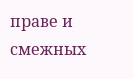праве и смежных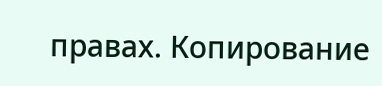правах. Копирование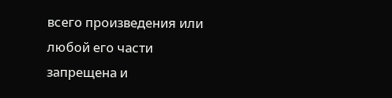всего произведения или любой его части запрещена и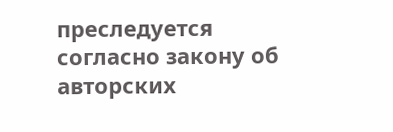преследуется согласно закону об авторских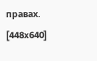правах.
[448x640]